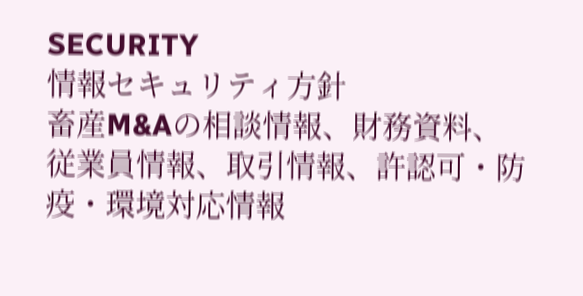SECURITY
情報セキュリティ方針
畜産M&Aの相談情報、財務資料、従業員情報、取引情報、許認可・防疫・環境対応情報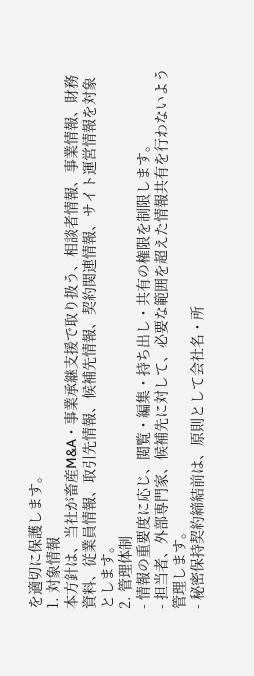を適切に保護します。
1. 対象情報
本方針は、当社が畜産M&A・事業承継支援で取り扱う、相談者情報、事業情報、財務資料、従業員情報、取引先情報、候補先情報、契約関連情報、サイト運営情報を対象とします。
2. 管理体制
- 情報の重要度に応じ、閲覧・編集・持ち出し・共有の権限を制限します。
- 担当者、外部専門家、候補先に対して、必要な範囲を超えた情報共有を行わないよう管理します。
- 秘密保持契約締結前は、原則として会社名・所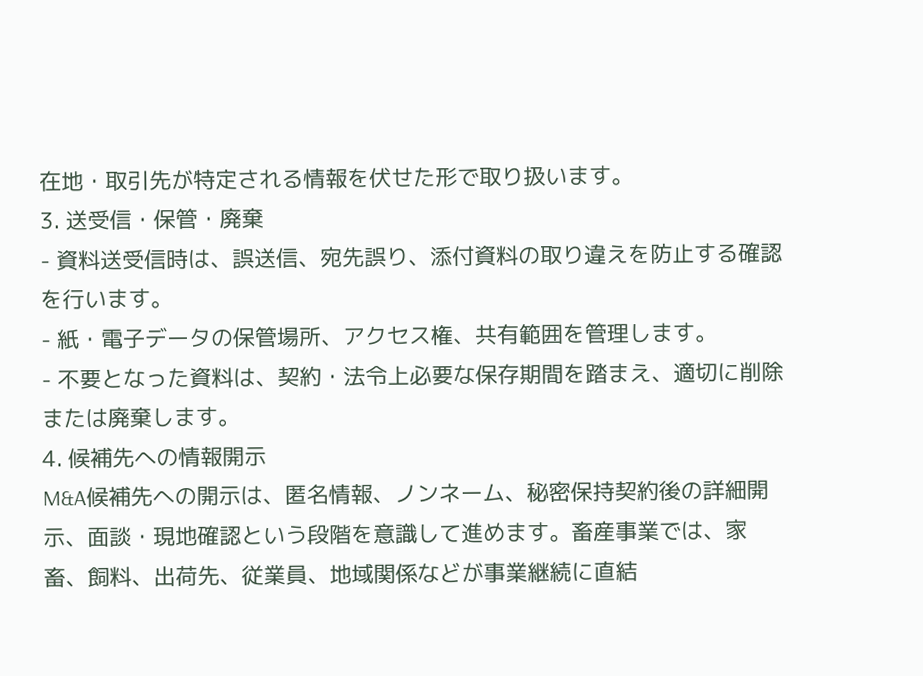在地・取引先が特定される情報を伏せた形で取り扱います。
3. 送受信・保管・廃棄
- 資料送受信時は、誤送信、宛先誤り、添付資料の取り違えを防止する確認を行います。
- 紙・電子データの保管場所、アクセス権、共有範囲を管理します。
- 不要となった資料は、契約・法令上必要な保存期間を踏まえ、適切に削除または廃棄します。
4. 候補先への情報開示
M&A候補先への開示は、匿名情報、ノンネーム、秘密保持契約後の詳細開示、面談・現地確認という段階を意識して進めます。畜産事業では、家畜、飼料、出荷先、従業員、地域関係などが事業継続に直結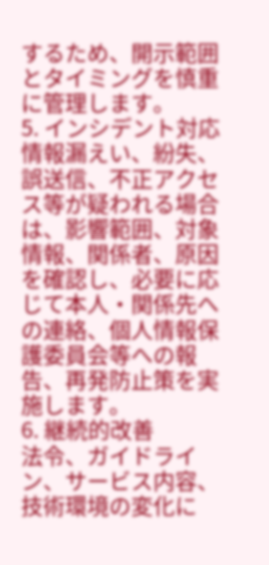するため、開示範囲とタイミングを慎重に管理します。
5. インシデント対応
情報漏えい、紛失、誤送信、不正アクセス等が疑われる場合は、影響範囲、対象情報、関係者、原因を確認し、必要に応じて本人・関係先への連絡、個人情報保護委員会等への報告、再発防止策を実施します。
6. 継続的改善
法令、ガイドライン、サービス内容、技術環境の変化に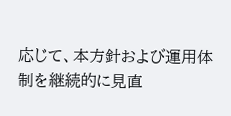応じて、本方針および運用体制を継続的に見直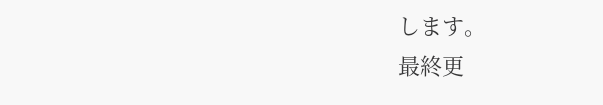します。
最終更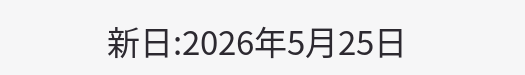新日:2026年5月25日